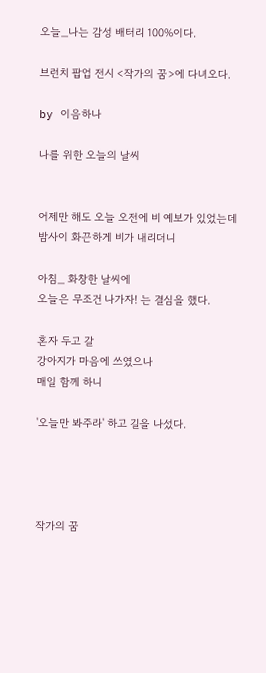오늘_나는 감성 배터리 100%이다.

브런치 팝업 전시 <작가의 꿈>에 다녀오다.

by 이음하나

나를 위한 오늘의 날씨


어제만 해도 오늘 오전에 비 예보가 있었는데
밤사이 화끈하게 비가 내리더니

아침_ 화창한 날씨에
오늘은 무조건 나가자! 는 결심을 했다.

혼자 두고 갈
강아지가 마음에 쓰였으나
매일 함께 하니

'오늘만 봐주라' 하고 길을 나섰다.




작가의 꿈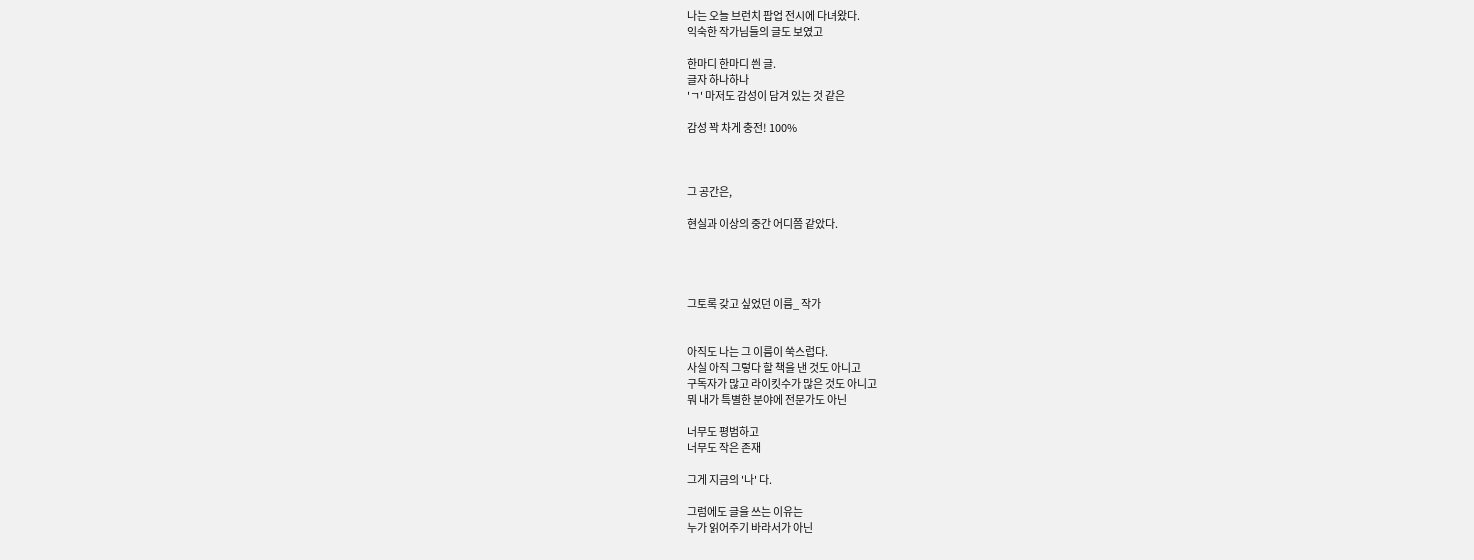나는 오늘 브런치 팝업 전시에 다녀왔다.
익숙한 작가님들의 글도 보였고

한마디 한마디 씐 글.
글자 하나하나
'ㄱ' 마저도 감성이 담겨 있는 것 같은

감성 꽉 차게 충전! 100%



그 공간은,

현실과 이상의 중간 어디쯤 같았다.




그토록 갖고 싶었던 이름_ 작가


아직도 나는 그 이름이 쑥스럽다.
사실 아직 그렇다 할 책을 낸 것도 아니고
구독자가 많고 라이킷수가 많은 것도 아니고
뭐 내가 특별한 분야에 전문가도 아닌

너무도 평범하고
너무도 작은 존재

그게 지금의 '나' 다.

그럼에도 글을 쓰는 이유는
누가 읽어주기 바라서가 아닌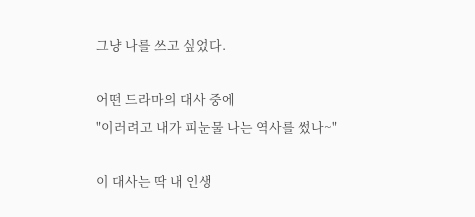그냥 나를 쓰고 싶었다.

어떤 드라마의 대사 중에
"이러려고 내가 피눈물 나는 역사를 썼나~"

이 대사는 딱 내 인생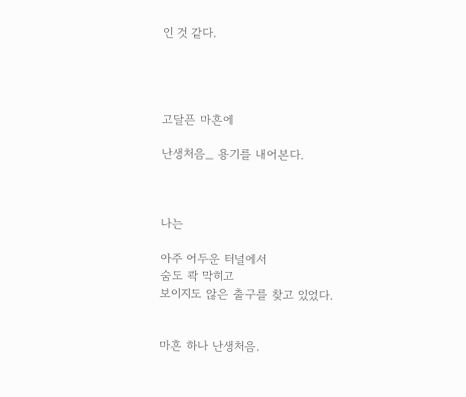인 것 같다.




고달픈 마흔에

난생처음_ 용기를 내어본다.



나는

아주 어두운 터널에서
숨도 콱 막히고
보이지도 않은 출구를 찾고 있었다.


마흔 하나 난생처음.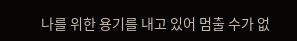나를 위한 용기를 내고 있어 멈출 수가 없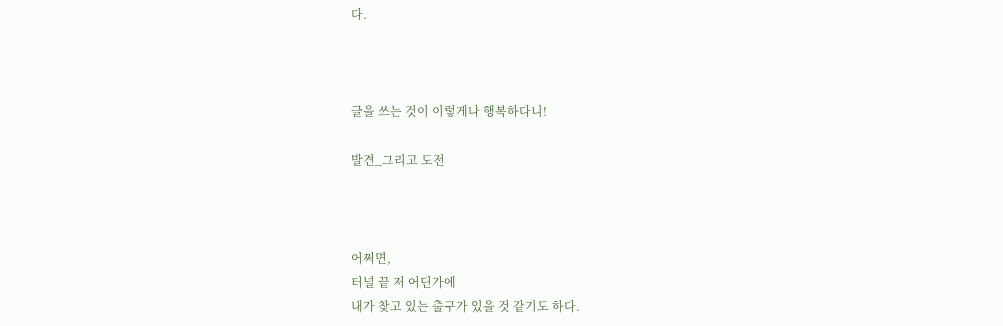다.



글을 쓰는 것이 이렇게나 행복하다니!

발견_그리고 도전



어쩌면,
터널 끝 저 어딘가에
내가 찾고 있는 출구가 있을 것 같기도 하다.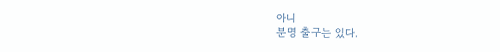아니
분명 출구는 있다.